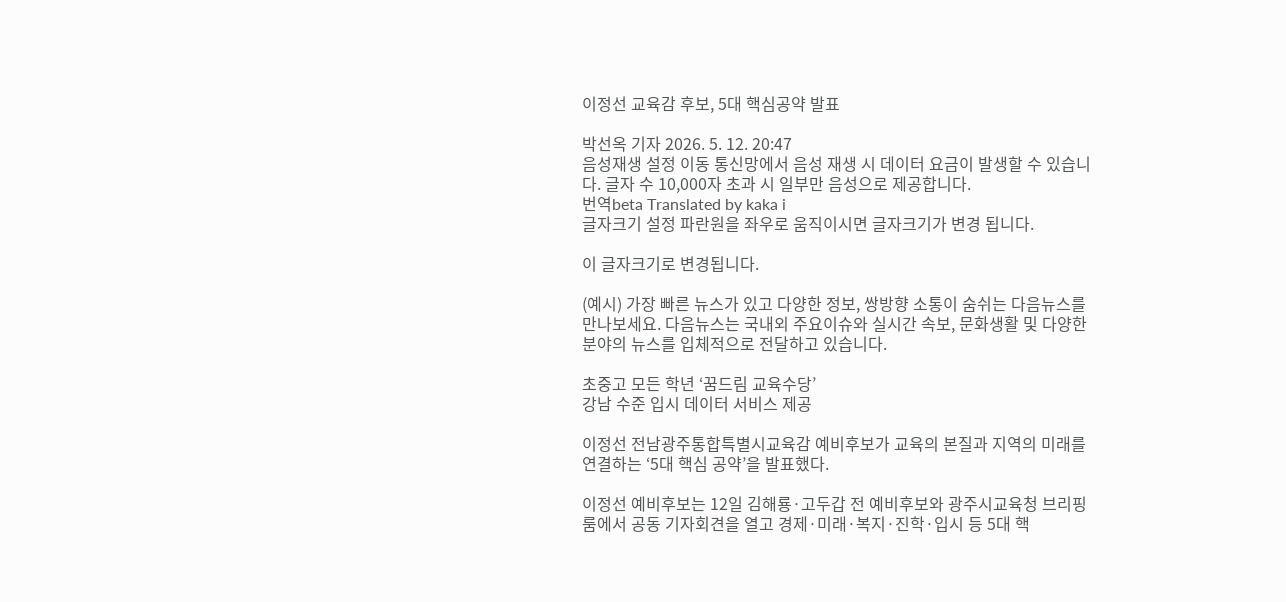이정선 교육감 후보, 5대 핵심공약 발표

박선옥 기자 2026. 5. 12. 20:47
음성재생 설정 이동 통신망에서 음성 재생 시 데이터 요금이 발생할 수 있습니다. 글자 수 10,000자 초과 시 일부만 음성으로 제공합니다.
번역beta Translated by kaka i
글자크기 설정 파란원을 좌우로 움직이시면 글자크기가 변경 됩니다.

이 글자크기로 변경됩니다.

(예시) 가장 빠른 뉴스가 있고 다양한 정보, 쌍방향 소통이 숨쉬는 다음뉴스를 만나보세요. 다음뉴스는 국내외 주요이슈와 실시간 속보, 문화생활 및 다양한 분야의 뉴스를 입체적으로 전달하고 있습니다.

초중고 모든 학년 ‘꿈드림 교육수당’
강남 수준 입시 데이터 서비스 제공

이정선 전남광주통합특별시교육감 예비후보가 교육의 본질과 지역의 미래를 연결하는 ‘5대 핵심 공약’을 발표했다.

이정선 예비후보는 12일 김해룡·고두갑 전 예비후보와 광주시교육청 브리핑룸에서 공동 기자회견을 열고 경제·미래·복지·진학·입시 등 5대 핵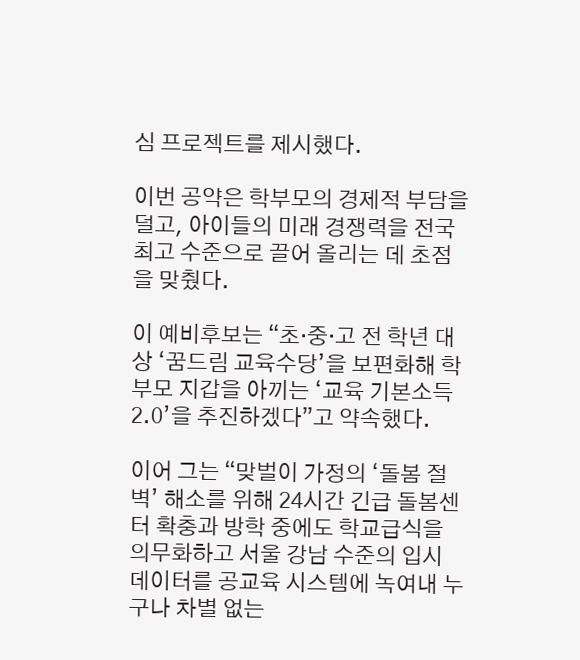심 프로젝트를 제시했다.

이번 공약은 학부모의 경제적 부담을 덜고, 아이들의 미래 경쟁력을 전국 최고 수준으로 끌어 올리는 데 초점을 맞췄다.

이 예비후보는 “초·중·고 전 학년 대상 ‘꿈드림 교육수당’을 보편화해 학부모 지갑을 아끼는 ‘교육 기본소득 2.0’을 추진하겠다”고 약속했다.

이어 그는 “맞벌이 가정의 ‘돌봄 절벽’ 해소를 위해 24시간 긴급 돌봄센터 확충과 방학 중에도 학교급식을 의무화하고 서울 강남 수준의 입시 데이터를 공교육 시스템에 녹여내 누구나 차별 없는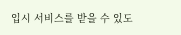입시 서비스를 받을 수 있도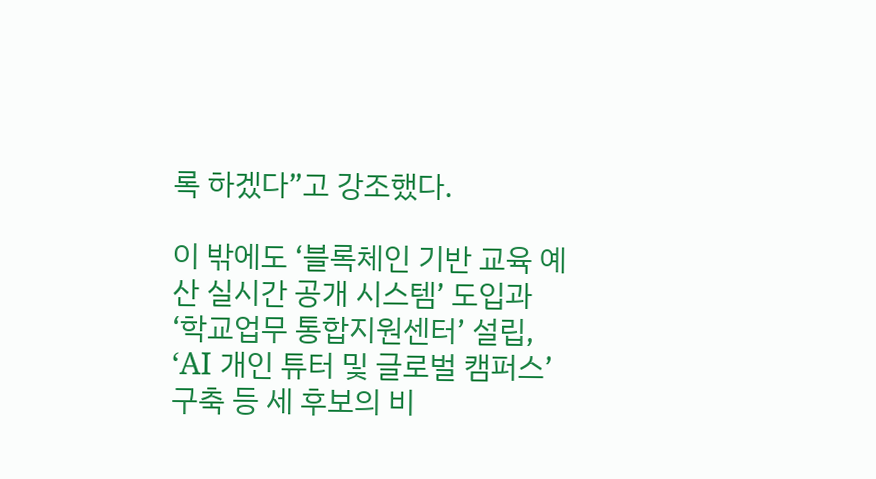록 하겠다”고 강조했다.

이 밖에도 ‘블록체인 기반 교육 예산 실시간 공개 시스템’ 도입과 ‘학교업무 통합지원센터’ 설립, ‘AI 개인 튜터 및 글로벌 캠퍼스’ 구축 등 세 후보의 비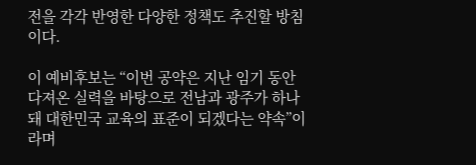전을 각각 반영한 다양한 정책도 추진할 방침이다.

이 예비후보는 “이번 공약은 지난 임기 동안 다져온 실력을 바탕으로 전남과 광주가 하나돼 대한민국 교육의 표준이 되겠다는 약속”이라며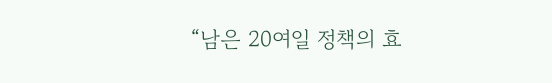“남은 20여일 정책의 효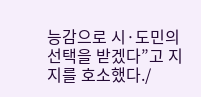능감으로 시·도민의 선택을 받겠다”고 지지를 호소했다./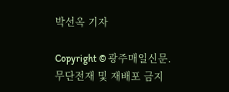박선옥 기자

Copyright © 광주매일신문. 무단전재 및 재배포 금지